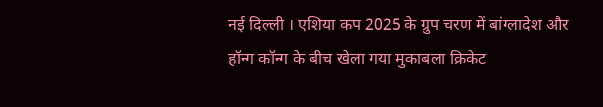नई दिल्ली । एशिया कप 2025 के ग्रुप चरण में बांग्लादेश और हॉन्ग कॉन्ग के बीच खेला गया मुकाबला क्रिकेट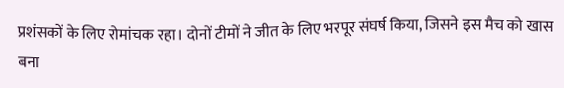प्रशंसकों के लिए रोमांचक रहा। दोनों टीमों ने जीत के लिए भरपूर संघर्ष किया, जिसने इस मैच को खास बना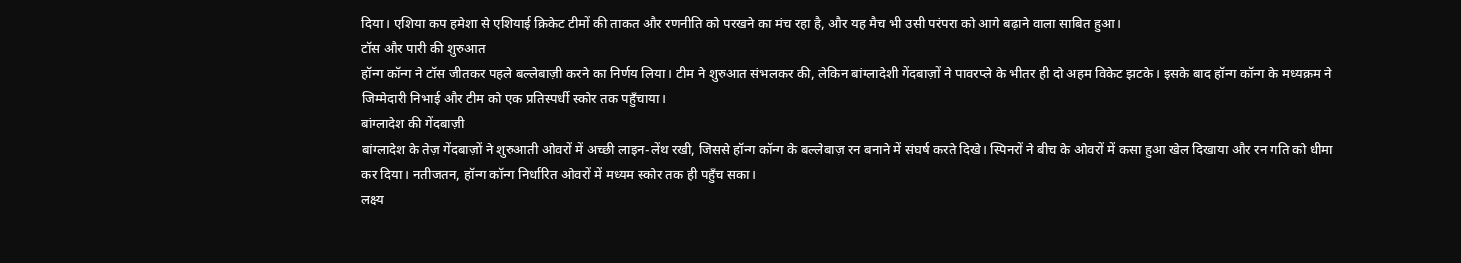दिया। एशिया कप हमेशा से एशियाई क्रिकेट टीमों की ताकत और रणनीति को परखने का मंच रहा है, और यह मैच भी उसी परंपरा को आगे बढ़ाने वाला साबित हुआ।
टॉस और पारी की शुरुआत
हॉन्ग कॉन्ग ने टॉस जीतकर पहले बल्लेबाज़ी करने का निर्णय लिया। टीम ने शुरुआत संभलकर की, लेकिन बांग्लादेशी गेंदबाज़ों ने पावरप्ले के भीतर ही दो अहम विकेट झटके। इसके बाद हॉन्ग कॉन्ग के मध्यक्रम ने जिम्मेदारी निभाई और टीम को एक प्रतिस्पर्धी स्कोर तक पहुँचाया।
बांग्लादेश की गेंदबाज़ी
बांग्लादेश के तेज़ गेंदबाज़ों ने शुरुआती ओवरों में अच्छी लाइन-लेंथ रखी, जिससे हॉन्ग कॉन्ग के बल्लेबाज़ रन बनाने में संघर्ष करते दिखे। स्पिनरों ने बीच के ओवरों में कसा हुआ खेल दिखाया और रन गति को धीमा कर दिया। नतीजतन, हॉन्ग कॉन्ग निर्धारित ओवरों में मध्यम स्कोर तक ही पहुँच सका।
लक्ष्य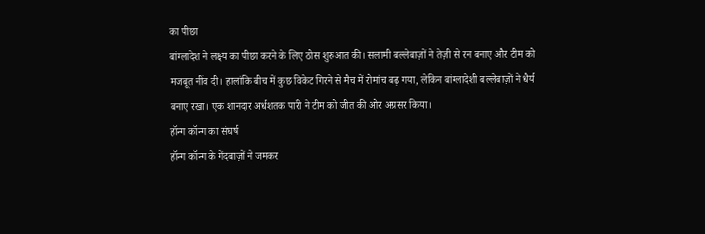का पीछा
बांग्लादेश ने लक्ष्य का पीछा करने के लिए ठोस शुरुआत की। सलामी बल्लेबाज़ों ने तेज़ी से रन बनाए और टीम को मजबूत नींव दी। हालांकि बीच में कुछ विकेट गिरने से मैच में रोमांच बढ़ गया, लेकिन बांग्लादेशी बल्लेबाज़ों ने धैर्य बनाए रखा। एक शानदार अर्धशतक पारी ने टीम को जीत की ओर अग्रसर किया।
हॉन्ग कॉन्ग का संघर्ष
हॉन्ग कॉन्ग के गेंदबाज़ों ने जमकर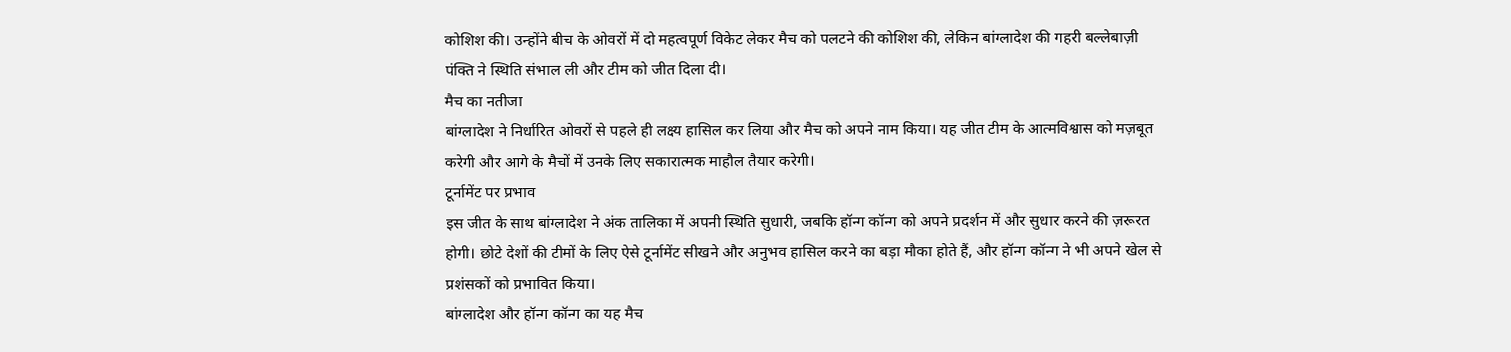कोशिश की। उन्होंने बीच के ओवरों में दो महत्वपूर्ण विकेट लेकर मैच को पलटने की कोशिश की, लेकिन बांग्लादेश की गहरी बल्लेबाज़ी पंक्ति ने स्थिति संभाल ली और टीम को जीत दिला दी।
मैच का नतीजा
बांग्लादेश ने निर्धारित ओवरों से पहले ही लक्ष्य हासिल कर लिया और मैच को अपने नाम किया। यह जीत टीम के आत्मविश्वास को मज़बूत करेगी और आगे के मैचों में उनके लिए सकारात्मक माहौल तैयार करेगी।
टूर्नामेंट पर प्रभाव
इस जीत के साथ बांग्लादेश ने अंक तालिका में अपनी स्थिति सुधारी, जबकि हॉन्ग कॉन्ग को अपने प्रदर्शन में और सुधार करने की ज़रूरत होगी। छोटे देशों की टीमों के लिए ऐसे टूर्नामेंट सीखने और अनुभव हासिल करने का बड़ा मौका होते हैं, और हॉन्ग कॉन्ग ने भी अपने खेल से प्रशंसकों को प्रभावित किया।
बांग्लादेश और हॉन्ग कॉन्ग का यह मैच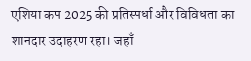एशिया कप 2025 की प्रतिस्पर्धा और विविधता का शानदार उदाहरण रहा। जहाँ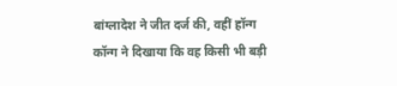बांग्लादेश ने जीत दर्ज की, वहीं हॉन्ग कॉन्ग ने दिखाया कि वह किसी भी बड़ी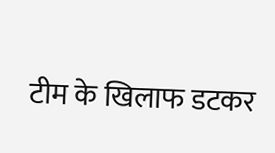टीम के खिलाफ डटकर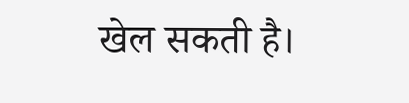खेल सकती है।